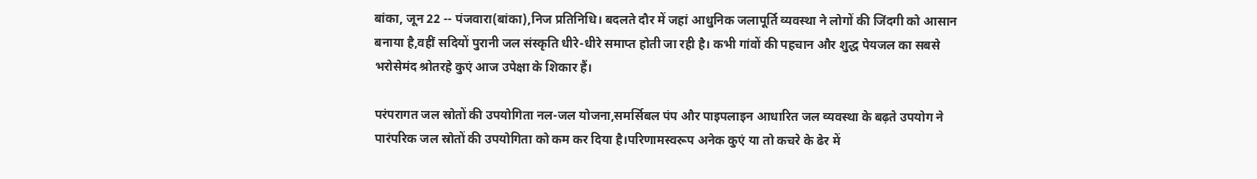बांका, जून 22 -- पंजवारा(बांका),निज प्रतिनिधि। बदलते दौर में जहां आधुनिक जलापूर्ति व्यवस्था ने लोगों की जिंदगी को आसान बनाया है,वहीं सदियों पुरानी जल संस्कृति धीरे-धीरे समाप्त होती जा रही है। कभी गांवों की पहचान और शुद्ध पेयजल का सबसे भरोसेमंद श्रोतरहे कुएं आज उपेक्षा के शिकार हैं।

परंपरागत जल स्रोतों की उपयोगिता नल-जल योजना,समर्सिबल पंप और पाइपलाइन आधारित जल व्यवस्था के बढ़ते उपयोग ने पारंपरिक जल स्रोतों की उपयोगिता को कम कर दिया है।परिणामस्वरूप अनेक कुएं या तो कचरे के ढेर में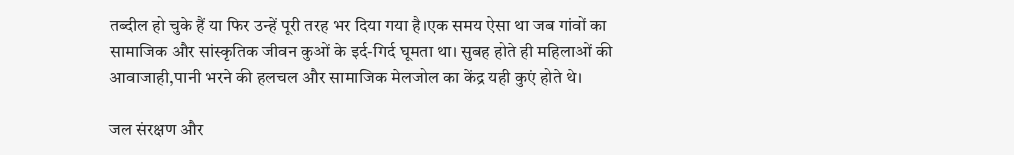तब्दील हो चुके हैं या फिर उन्हें पूरी तरह भर दिया गया है।एक समय ऐसा था जब गांवों का सामाजिक और सांस्कृतिक जीवन कुओं के इर्द-गिर्द घूमता था। सुबह होते ही महिलाओं की आवाजाही,पानी भरने की हलचल और सामाजिक मेलजोल का केंद्र यही कुएं होते थे।

जल संरक्षण और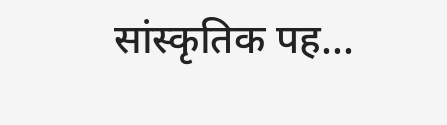सांस्कृतिक पह...